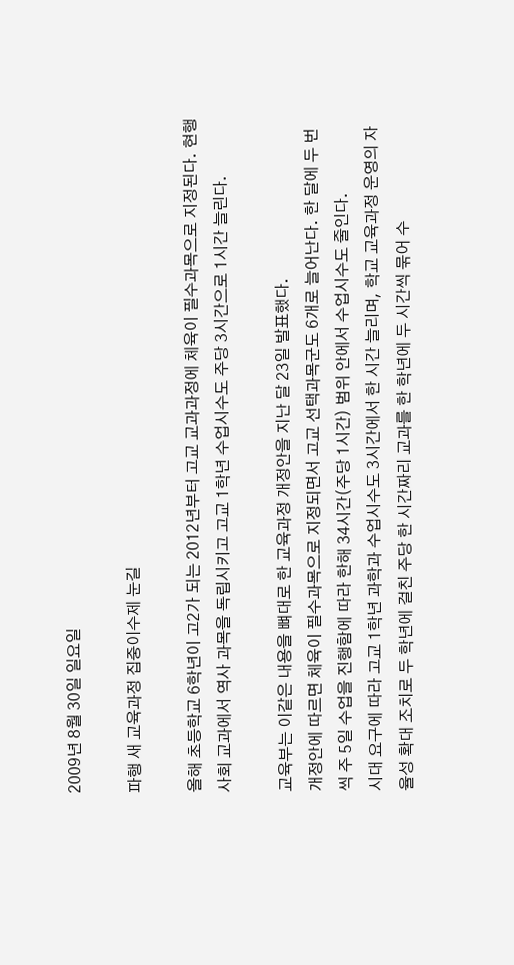2009년 8월 30일 일요일

파행 새 교육과정 집중이수제 눈길

올해 초등학교 6학년이 고2가 되는 2012년부터 고교 교과과정에 체육이 필수과목으로 지정된다. 현행 사회 교과에서 역사 과목을 독립시키고 고교 1학년 수업시수도 주당 3시간으로 1시간 늘린다.

교육부는 이같은 내용을 뼈대로 한 교육과정 개정안을 지난 달 23일 발표했다.
개정안에 따르면 체육이 필수과목으로 지정되면서 고교 선택과목군도 6개로 늘어난다. 한 달에 두 번씩 주 5일 수업을 진행함에 따라 한해 34시간(주당 1시간) 범위 안에서 수업시수도 줄인다.
시대 요구에 따라 고교 1학년 과학과 수업시수도 3시간에서 한 시간 늘리며, 학교 교육과정 운영의 자율성 확대 조치로 두 학년에 걸친 주당 한 시간짜리 교과를 한 학년에 두 시간씩 묶어 수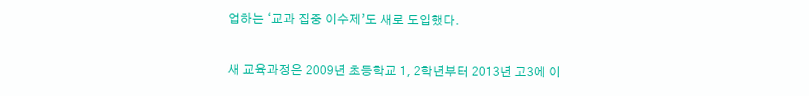업하는 ‘교과 집중 이수제’도 새로 도입했다.

새 교육과정은 2009년 초등학교 1, 2학년부터 2013년 고3에 이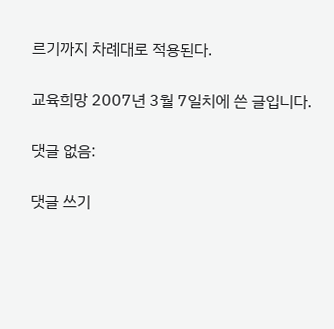르기까지 차례대로 적용된다.

교육희망 2007년 3월 7일치에 쓴 글입니다.

댓글 없음:

댓글 쓰기